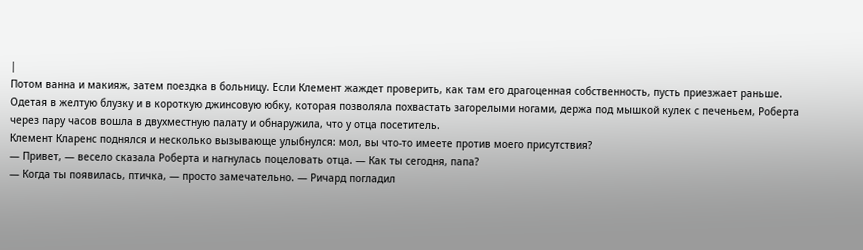|
Потом ванна и макияж, затем поездка в больницу. Если Клемент жаждет проверить, как там его драгоценная собственность, пусть приезжает раньше.
Одетая в желтую блузку и в короткую джинсовую юбку, которая позволяла похвастать загорелыми ногами, держа под мышкой кулек с печеньем, Роберта через пару часов вошла в двухместную палату и обнаружила, что у отца посетитель.
Клемент Кларенс поднялся и несколько вызывающе улыбнулся: мол, вы что-то имеете против моего присутствия?
— Привет, — весело сказала Роберта и нагнулась поцеловать отца. — Как ты сегодня, папа?
— Когда ты появилась, птичка, — просто замечательно. — Ричард погладил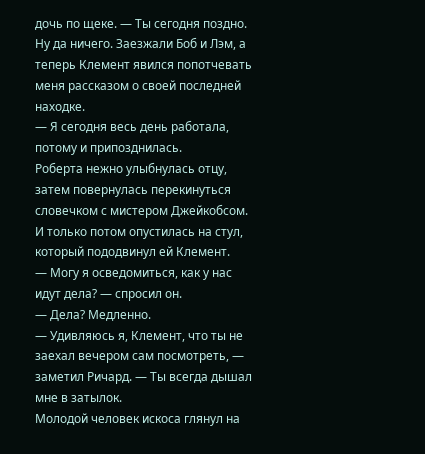дочь по щеке. — Ты сегодня поздно. Ну да ничего. Заезжали Боб и Лэм, а теперь Клемент явился попотчевать меня рассказом о своей последней находке.
— Я сегодня весь день работала, потому и припозднилась.
Роберта нежно улыбнулась отцу, затем повернулась перекинуться словечком с мистером Джейкобсом. И только потом опустилась на стул, который пододвинул ей Клемент.
— Могу я осведомиться, как у нас идут дела? — спросил он.
— Дела? Медленно.
— Удивляюсь я, Клемент, что ты не заехал вечером сам посмотреть, — заметил Ричард. — Ты всегда дышал мне в затылок.
Молодой человек искоса глянул на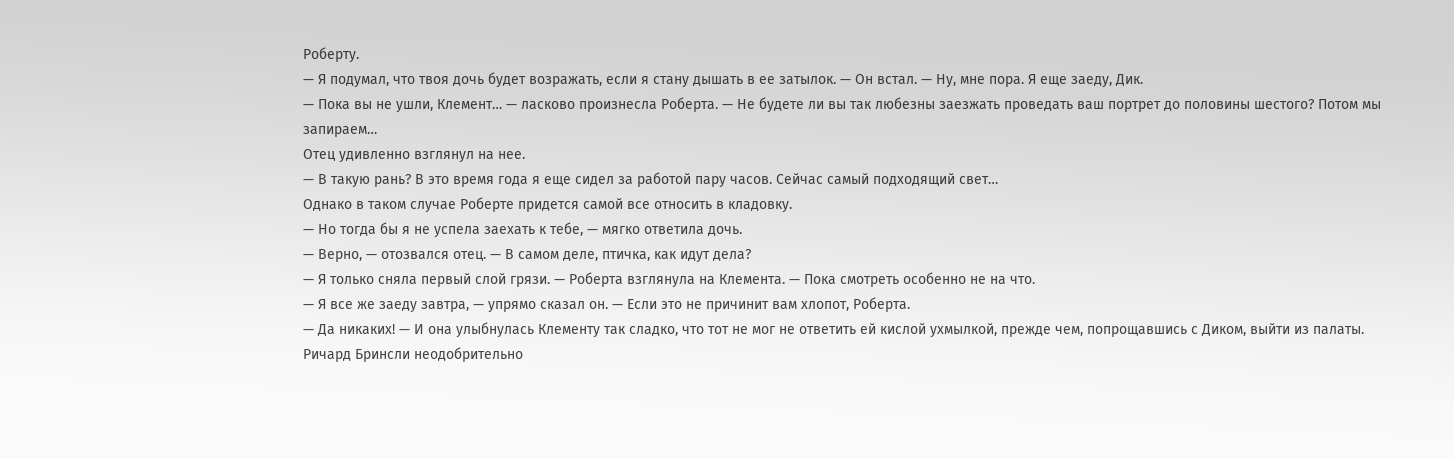Роберту.
— Я подумал, что твоя дочь будет возражать, если я стану дышать в ее затылок. — Он встал. — Ну, мне пора. Я еще заеду, Дик.
— Пока вы не ушли, Клемент… — ласково произнесла Роберта. — Не будете ли вы так любезны заезжать проведать ваш портрет до половины шестого? Потом мы запираем…
Отец удивленно взглянул на нее.
— В такую рань? В это время года я еще сидел за работой пару часов. Сейчас самый подходящий свет…
Однако в таком случае Роберте придется самой все относить в кладовку.
— Но тогда бы я не успела заехать к тебе, — мягко ответила дочь.
— Верно, — отозвался отец. — В самом деле, птичка, как идут дела?
— Я только сняла первый слой грязи. — Роберта взглянула на Клемента. — Пока смотреть особенно не на что.
— Я все же заеду завтра, — упрямо сказал он. — Если это не причинит вам хлопот, Роберта.
— Да никаких! — И она улыбнулась Клементу так сладко, что тот не мог не ответить ей кислой ухмылкой, прежде чем, попрощавшись с Диком, выйти из палаты.
Ричард Бринсли неодобрительно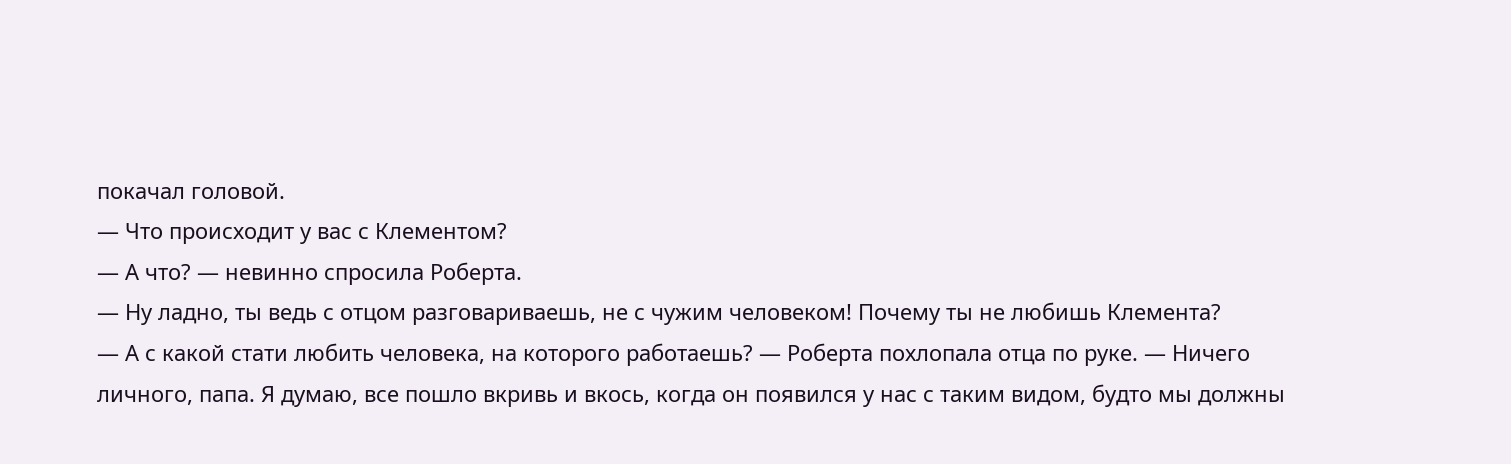покачал головой.
— Что происходит у вас с Клементом?
— А что? — невинно спросила Роберта.
— Ну ладно, ты ведь с отцом разговариваешь, не с чужим человеком! Почему ты не любишь Клемента?
— А с какой стати любить человека, на которого работаешь? — Роберта похлопала отца по руке. — Ничего личного, папа. Я думаю, все пошло вкривь и вкось, когда он появился у нас с таким видом, будто мы должны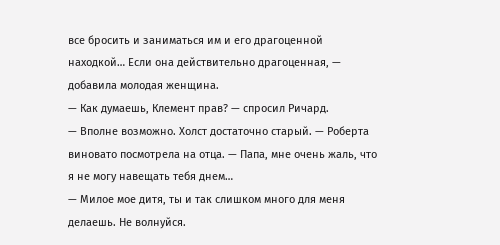все бросить и заниматься им и его драгоценной находкой… Если она действительно драгоценная, — добавила молодая женщина.
— Как думаешь, Клемент прав? — спросил Ричард.
— Вполне возможно. Холст достаточно старый. — Роберта виновато посмотрела на отца. — Папа, мне очень жаль, что я не могу навещать тебя днем…
— Милое мое дитя, ты и так слишком много для меня делаешь. Не волнуйся.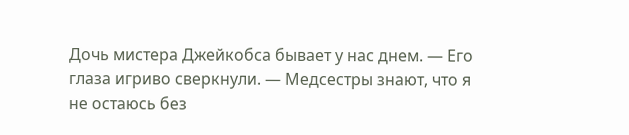Дочь мистера Джейкобса бывает у нас днем. — Его глаза игриво сверкнули. — Медсестры знают, что я не остаюсь без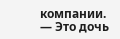компании.
— Это дочь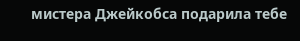мистера Джейкобса подарила тебе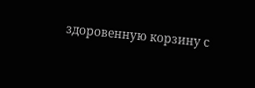здоровенную корзину с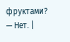фруктами?
— Нет. |